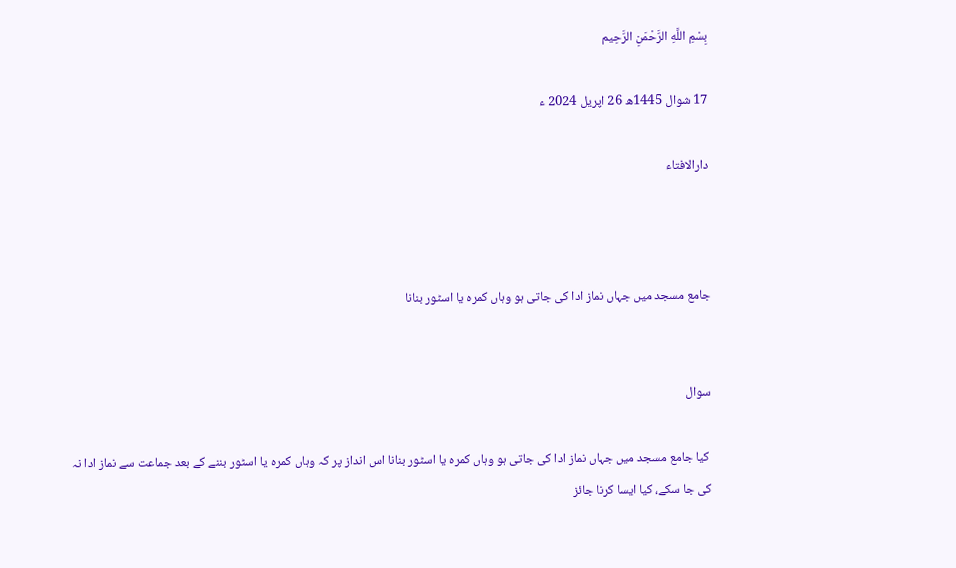بِسْمِ اللَّهِ الرَّحْمَنِ الرَّحِيم

17 شوال 1445ھ 26 اپریل 2024 ء

دارالافتاء



جامع مسجد میں جہاں نماز ادا کی جاتی ہو وہاں کمرہ یا اسٹور بنانا


سوال

 کیا جامع مسجد میں جہاں نماز ادا کی جاتی ہو وہاں کمرہ یا اسٹور بنانا اس انداز پر کہ وہاں کمرہ یا اسٹور بننے کے بعد جماعت سے نماز ادا نہ کی جا سکے، کیا ایسا کرنا جائز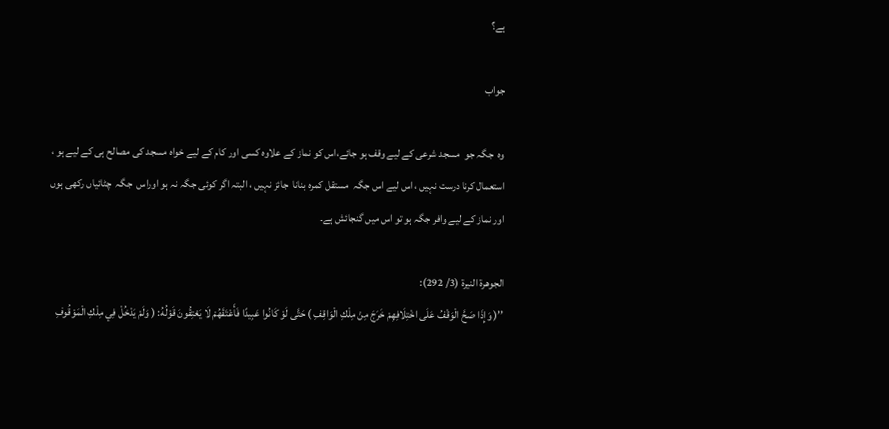ہے؟

جواب

وہ  جگہ جو  مسجد شرعی کے لیے وقف ہو جائے،اس کو نماز کے علاوہ کسی اور کام کے لیے خواہ مسجد کی مصالح ہی کے لیے ہو ، استعمال کرنا درست نہیں ، اس لیے اس جگہ  مستقل کمرہ بنانا  جائز نہیں ، البتہ اگر کوئی جگہ نہ ہو اوراس  جگہ  چٹائیاں رکھی ہوں اور نماز کے لیے وافر جگہ ہو تو اس میں گنجائش ہے۔

الجوهرة النيرة (3/ 292):
’’( وَإِذَا صَحَّ الْوَقْفُ عَلَى اخْتِلَافِهِمْ خَرَجَ مِنْ مِلْكِ الْوَاقِفِ ) حَتَّى لَوْ كَانُوا عَبِيدًا فَأَعْتَقَهُمْ لَا يَعْتِقُونَ قَوْلُهُ: ( وَلَمْ يَدْخُلْ فِي مِلْكِ الْمَوْقُوفِ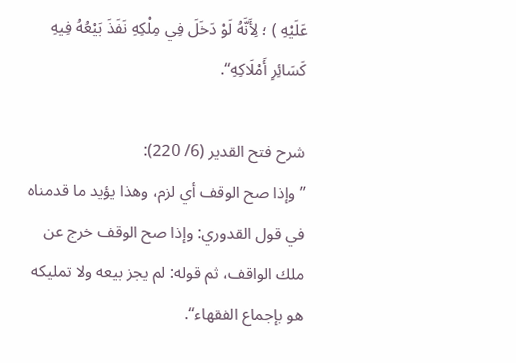عَلَيْهِ ) ؛ لِأَنَّهُ لَوْ دَخَلَ فِي مِلْكِهِ نَفَذَ بَيْعُهُ فِيهِ كَسَائِرِ أَمْلَاكِهِ‘‘.

شرح فتح القدير (6/ 220):
’’وإذا صح الوقف أي لزم، وهذا يؤيد ما قدمناه في قول القدوري: وإذا صح الوقف خرج عن ملك الواقف، ثم قوله: لم يجز بيعه ولا تمليكه هو بإجماع الفقهاء‘‘.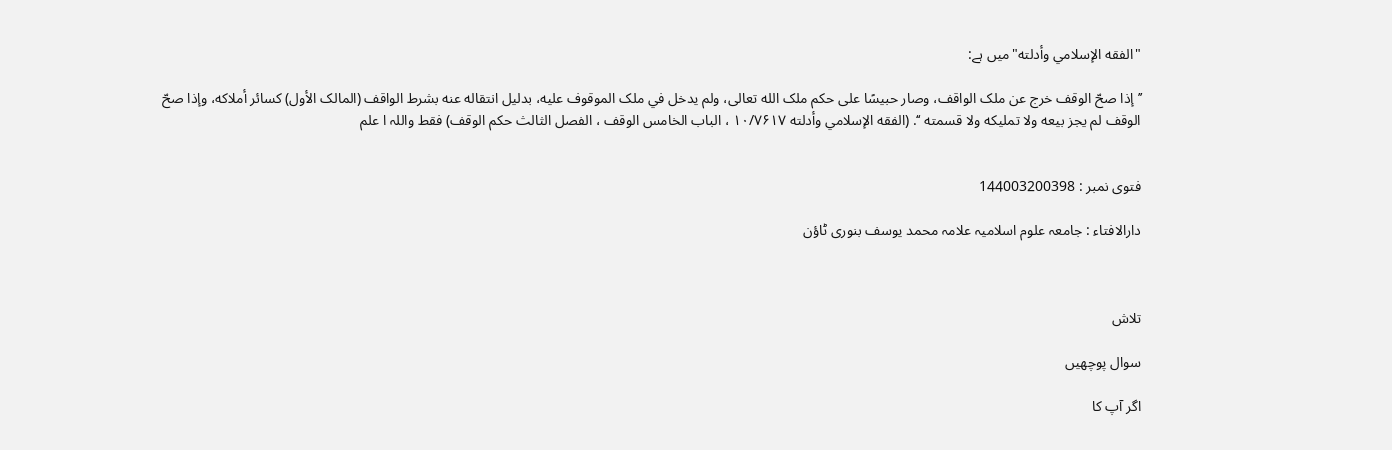"الفقه الإسلامي وأدلته"میں ہے:

’’إذا صحّ الوقف خرج عن ملک الواقف، وصار حبیسًا علی حکم ملک الله تعالی، ولم یدخل في ملک الموقوف علیه، بدلیل انتقاله عنه بشرط الواقف (المالک الأول) کسائر أملاکه، وإذا صحّ الوقف لم یجز بیعه ولا تملیکه ولا قسمته ‘‘. (الفقه الإسلامي وأدلته ۱۰/۷۶۱۷ ، الباب الخامس الوقف ، الفصل الثالث حکم الوقف) فقط واللہ ا علم


فتوی نمبر : 144003200398

دارالافتاء : جامعہ علوم اسلامیہ علامہ محمد یوسف بنوری ٹاؤن



تلاش

سوال پوچھیں

اگر آپ کا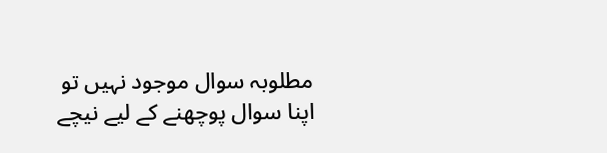مطلوبہ سوال موجود نہیں تو اپنا سوال پوچھنے کے لیے نیچے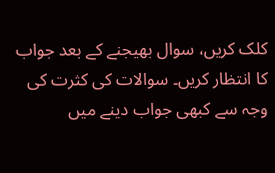کلک کریں، سوال بھیجنے کے بعد جواب کا انتظار کریں۔ سوالات کی کثرت کی وجہ سے کبھی جواب دینے میں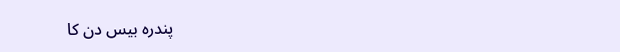پندرہ بیس دن کا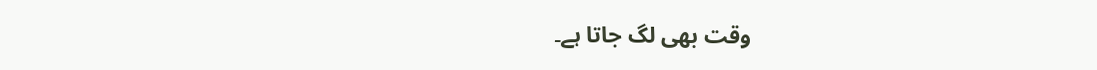وقت بھی لگ جاتا ہے۔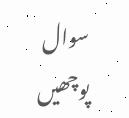سوال پوچھیں